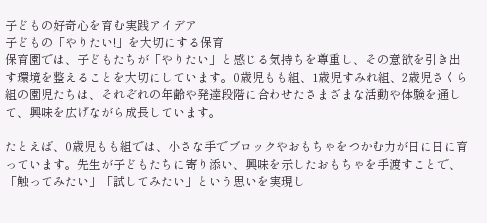子どもの好奇心を育む実践アイデア
子どもの「やりたい!」を大切にする保育
保育園では、子どもたちが「やりたい」と感じる気持ちを尊重し、その意欲を引き出す環境を整えることを大切にしています。0歳児もも組、1歳児すみれ組、2歳児さくら組の園児たちは、それぞれの年齢や発達段階に合わせたさまざまな活動や体験を通して、興味を広げながら成長しています。

たとえば、0歳児もも組では、小さな手でブロックやおもちゃをつかむ力が日に日に育っています。先生が子どもたちに寄り添い、興味を示したおもちゃを手渡すことで、「触ってみたい」「試してみたい」という思いを実現し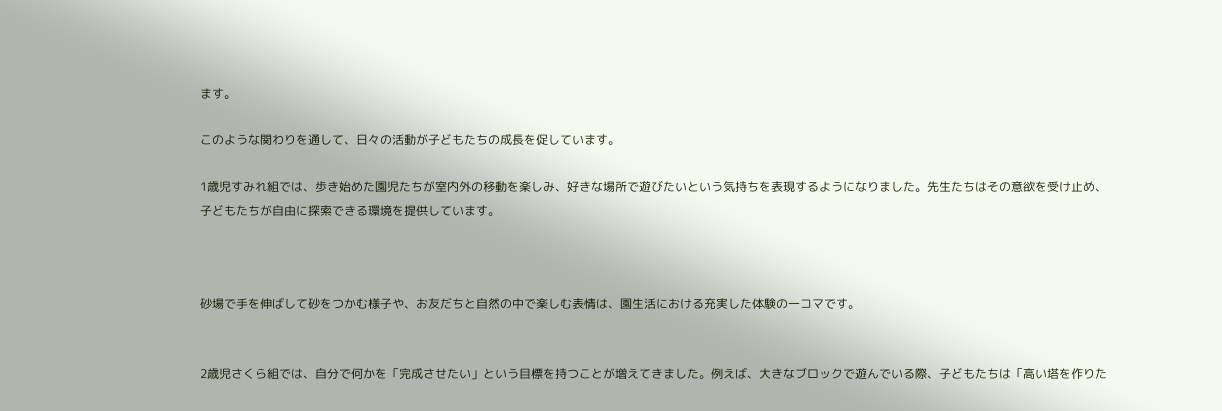ます。

このような関わりを通して、日々の活動が子どもたちの成長を促しています。

1歳児すみれ組では、歩き始めた園児たちが室内外の移動を楽しみ、好きな場所で遊びたいという気持ちを表現するようになりました。先生たちはその意欲を受け止め、子どもたちが自由に探索できる環境を提供しています。



砂場で手を伸ばして砂をつかむ様子や、お友だちと自然の中で楽しむ表情は、園生活における充実した体験の一コマです。


2歳児さくら組では、自分で何かを「完成させたい」という目標を持つことが増えてきました。例えば、大きなブロックで遊んでいる際、子どもたちは「高い塔を作りた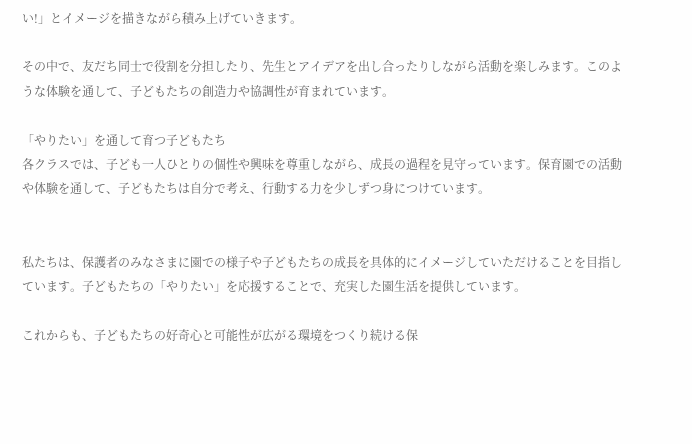い!」とイメージを描きながら積み上げていきます。

その中で、友だち同士で役割を分担したり、先生とアイデアを出し合ったりしながら活動を楽しみます。このような体験を通して、子どもたちの創造力や協調性が育まれています。

「やりたい」を通して育つ子どもたち
各クラスでは、子ども一人ひとりの個性や興味を尊重しながら、成長の過程を見守っています。保育園での活動や体験を通して、子どもたちは自分で考え、行動する力を少しずつ身につけています。


私たちは、保護者のみなさまに園での様子や子どもたちの成長を具体的にイメージしていただけることを目指しています。子どもたちの「やりたい」を応援することで、充実した園生活を提供しています。

これからも、子どもたちの好奇心と可能性が広がる環境をつくり続ける保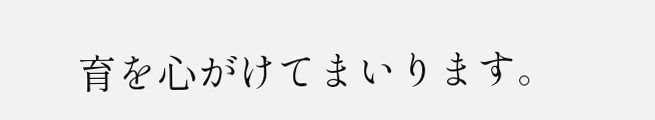育を心がけてまいります。